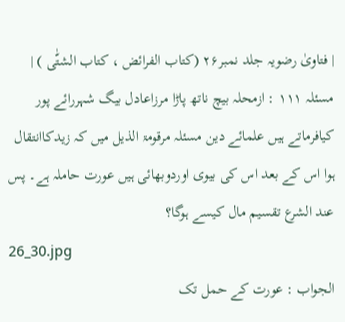| فتاویٰ رضویہ جلد نمبر۲۶ (کتاب الفرائض ، کتاب الشتّٰی ) |
مسئلہ ۱۱۱ : ازمحلہ بیچ ناتھ پاڑا مرزاعادل بیگ شہررائے پور کیافرماتے ہیں علمائے دین مسئلہ مرقومۃ الذیل میں کہ زیدکاانتقال ہوا اس کے بعد اس کی بیوی اوردوبھائی ہیں عورت حاملہ ہے۔ پس عند الشرع تقسیم مال کیسے ہوگا؟
26_30.jpg
الجواب : عورت کے حمل تک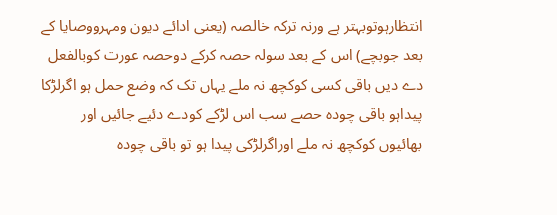انتظارہوتوبہتر ہے ورنہ ترکہ خالصہ (یعنی ادائے دیون ومہرووصایا کے بعد جوبچے) اس کے بعد سولہ حصہ کرکے دوحصہ عورت کوبالفعل دے دیں باقی کسی کوکچھ نہ ملے یہاں تک کہ وضع حمل ہو اگرلڑکا پیداہو باقی چودہ حصے سب اس لڑکے کودے دئیے جائیں اور بھائیوں کوکچھ نہ ملے اوراگرلڑکی پیدا ہو تو باقی چودہ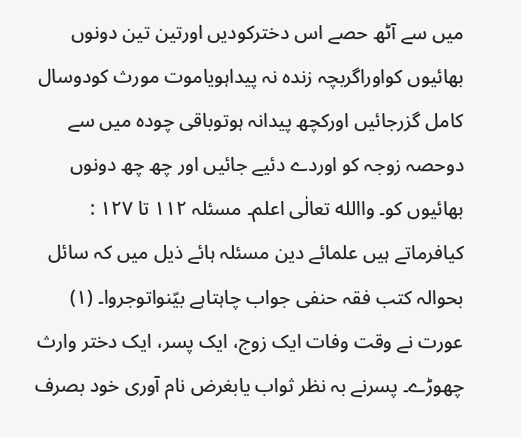میں سے آٹھ حصے اس دخترکودیں اورتین تین دونوں بھائیوں کواوراگربچہ زندہ نہ پیداہویاموت مورث کودوسال کامل گزرجائیں اورکچھ پیدانہ ہوتوباقی چودہ میں سے دوحصہ زوجہ کو اوردے دئیے جائیں اور چھ چھ دونوں بھائیوں کو۔ واالله تعالٰی اعلم۔ مسئلہ ۱۱۲ تا ۱۲۷ : کیافرماتے ہیں علمائے دین مسئلہ ہائے ذیل میں کہ سائل بحوالہ کتب فقہ حنفی جواب چاہتاہے بیّنواتوجروا۔ (۱) عورت نے وقت وفات ایک زوج، ایک پسر، ایک دختر وارث چھوڑے۔ پسرنے بہ نظر ثواب یابغرض نام آوری خود بصرف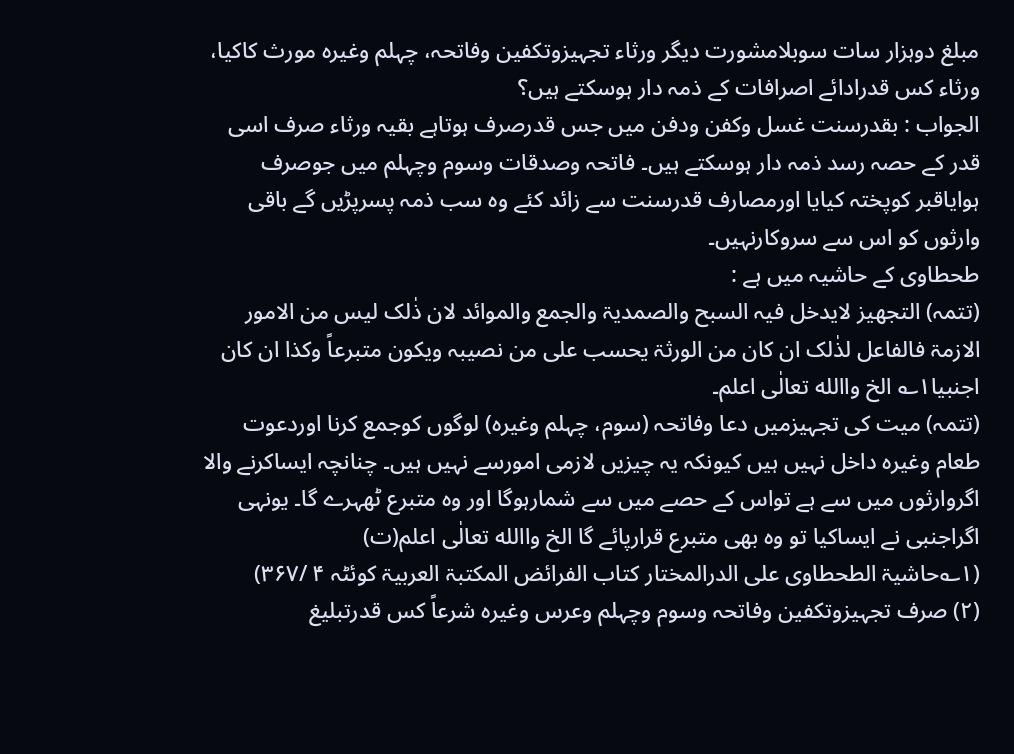مبلغ دوہزار سات سوبلامشورت دیگر ورثاء تجہیزوتکفین وفاتحہ، چہلم وغیرہ مورث کاکیا، ورثاء کس قدرادائے اصرافات کے ذمہ دار ہوسکتے ہیں؟
الجواب : بقدرسنت غسل وکفن ودفن میں جس قدرصرف ہوتاہے بقیہ ورثاء صرف اسی قدر کے حصہ رسد ذمہ دار ہوسکتے ہیں۔ فاتحہ وصدقات وسوم وچہلم میں جوصرف ہوایاقبر کوپختہ کیایا اورمصارف قدرسنت سے زائد کئے وہ سب ذمہ پسرپڑیں گے باقی وارثوں کو اس سے سروکارنہیں۔
طحطاوی کے حاشیہ میں ہے :
(تتمہ) التجھیز لایدخل فیہ السبح والصمدیۃ والجمع والموائد لان ذٰلک لیس من الامور الازمۃ فالفاعل لذٰلک ان کان من الورثۃ یحسب علی من نصیبہ ویکون متبرعاً وکذا ان کان اجنبیا۱؎ الخ واالله تعالٰی اعلم۔
(تتمہ) میت کی تجہیزمیں دعا وفاتحہ (سوم، چہلم وغیرہ) لوگوں کوجمع کرنا اوردعوت طعام وغیرہ داخل نہیں ہیں کیونکہ یہ چیزیں لازمی امورسے نہیں ہیں۔ چنانچہ ایساکرنے والا اگروارثوں میں سے ہے تواس کے حصے میں سے شمارہوگا اور وہ متبرع ٹھہرے گا۔ یونہی اگراجنبی نے ایساکیا تو وہ بھی متبرع قرارپائے گا الخ واالله تعالٰی اعلم(ت)
(۱؎حاشیۃ الطحطاوی علی الدرالمختار کتاب الفرائض المکتبۃ العربیۃ کوئٹہ ۴ /۳۶۷)
(۲) صرف تجہیزوتکفین وفاتحہ وسوم وچہلم وعرس وغیرہ شرعاً کس قدرتبلیغ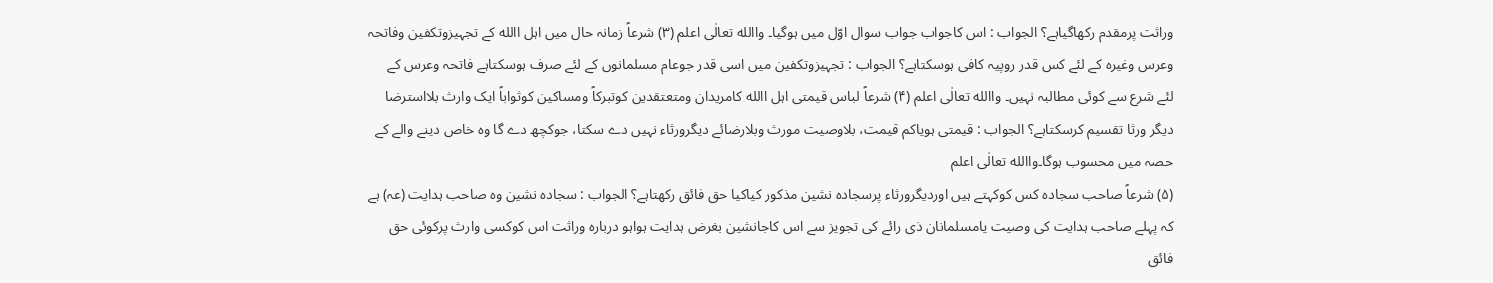وراثت پرمقدم رکھاگیاہے؟ الجواب : اس کاجواب جواب سوال اوّل میں ہوگیا۔ واالله تعالٰی اعلم (۳) شرعاً زمانہ حال میں اہل االله کے تجہیزوتکفین وفاتحہ وعرس وغیرہ کے لئے کس قدر روپیہ کافی ہوسکتاہے؟ الجواب : تجہیزوتکفین میں اسی قدر جوعام مسلمانوں کے لئے صرف ہوسکتاہے فاتحہ وعرس کے لئے شرع سے کوئی مطالبہ نہیں۔ واالله تعالٰی اعلم (۴) شرعاً لباس قیمتی اہل االله کامریدان ومتعتقدین کوتبرکاً ومساکین کوثواباً ایک وارث بلااسترضا دیگر ورثا تقسیم کرسکتاہے؟ الجواب : قیمتی ہویاکم قیمت، بلاوصیت مورث وبلارضائے دیگرورثاء نہیں دے سکتا، جوکچھ دے گا وہ خاص دینے والے کے حصہ میں محسوب ہوگا۔واالله تعالٰی اعلم
(۵) شرعاً صاحب سجادہ کس کوکہتے ہیں اوردیگرورثاء پرسجادہ نشین مذکور کیاکیا حق فائق رکھتاہے؟ الجواب : سجادہ نشین وہ صاحب ہدایت (عہ) ہے کہ پہلے صاحب ہدایت کی وصیت یامسلمانان ذی رائے کی تجویز سے اس کاجانشین بغرض ہدایت ہواہو دربارہ وراثت اس کوکسی وارث پرکوئی حق فائق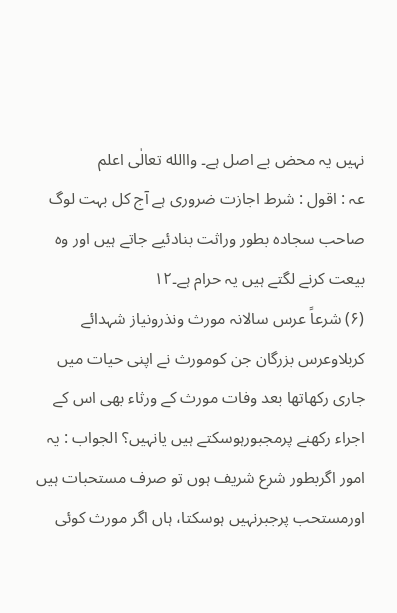نہیں یہ محض بے اصل ہے۔ واالله تعالٰی اعلم
عہ : اقول : شرط اجازت ضروری ہے آج کل بہت لوگ صاحب سجادہ بطور وراثت بنادئیے جاتے ہیں اور وہ بیعت کرنے لگتے ہیں یہ حرام ہے۔۱۲
(۶) شرعاً عرس سالانہ مورث ونذرونیاز شہدائے کربلاوعرس بزرگان جن کومورث نے اپنی حیات میں جاری رکھاتھا بعد وفات مورث کے ورثاء بھی اس کے اجراء رکھنے پرمجبورہوسکتے ہیں یانہیں؟ الجواب : یہ امور اگربطور شرع شریف ہوں تو صرف مستحبات ہیں اورمستحب پرجبرنہیں ہوسکتا، ہاں اگر مورث کوئی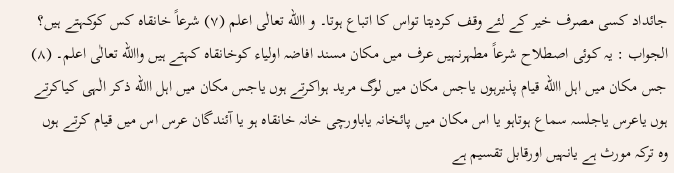جائداد کسی مصرف خیر کے لئے وقف کردیتا تواس کا اتباع ہوتا۔ و االله تعالٰی اعلم (۷) شرعاً خانقاہ کس کوکہتے ہیں؟ الجواب : یہ کوئی اصطلاح شرعاً مطہرنہیں عرف میں مکان مسند افاضہ اولیاء کوخانقاہ کہتے ہیں واالله تعالٰی اعلم۔ (۸) جس مکان میں اہل االله قیام پذیرہوں یاجس مکان میں لوگ مرید ہواکرتے ہوں یاجس مکان میں اہل االله ذکر الٰہی کیاکرتے ہوں یاعرس یاجلسہ سماع ہوتاہو یا اس مکان میں پائخانہ یاباورچی خانہ خانقاہ ہو یا آئندگان عرس اس میں قیام کرتے ہوں وہ ترکہ مورث ہے یانہیں اورقابل تقسیم ہے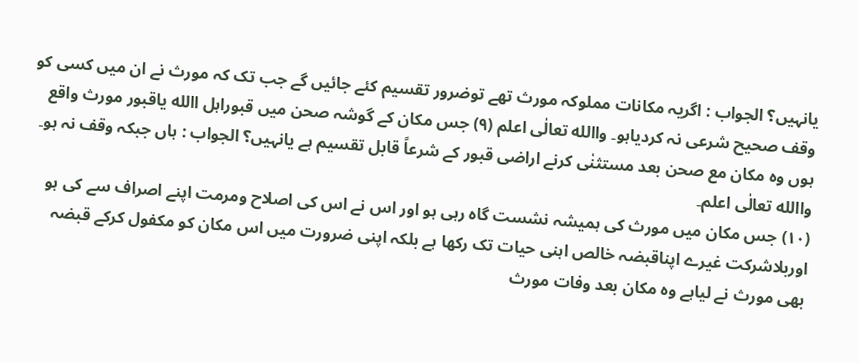یانہیں؟ الجواب : اگریہ مکانات مملوکہ مورث تھے توضرور تقسیم کئے جائیں گے جب تک کہ مورث نے ان میں کسی کو وقف صحیح شرعی نہ کردیاہو۔ واالله تعالٰی اعلم (۹) جس مکان کے گوشہ صحن میں قبوراہل االله یاقبور مورث واقع ہوں وہ مکان مع صحن بعد مستثنٰی کرنے اراضی قبور کے شرعاً قابل تقسیم ہے یانہیں؟ الجواب : ہاں جبکہ وقف نہ ہو۔ واالله تعالٰی اعلم۔
(۱۰) جس مکان میں مورث کی ہمیشہ نشست گاہ رہی ہو اور اس نے اس کی اصلاح ومرمت اپنے اصراف سے کی ہو اوربلاشرکت غیرے اپناقبضہ خالص اہنی حیات تک رکھا ہے بلکہ اپنی ضرورت میں اس مکان کو مکفول کرکے قبضہ بھی مورث نے لیاہے وہ مکان بعد وفات مورث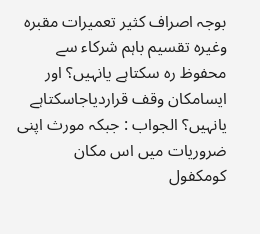بوجہ اصراف کثیر تعمیرات مقبرہ وغیرہ تقسیم باہم شرکاء سے محفوظ رہ سکتاہے یانہیں؟ اور ایسامکان وقف قراردیاجاسکتاہے یانہیں؟ الجواب : جبکہ مورث اپنی ضروریات میں اس مکان کومکفول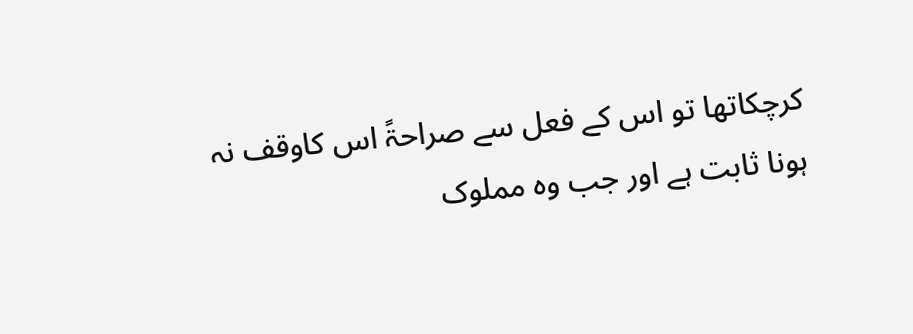کرچکاتھا تو اس کے فعل سے صراحۃً اس کاوقف نہ ہونا ثابت ہے اور جب وہ مملوک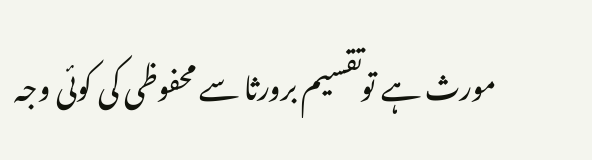مورث ہے توتقسیم برورثا سے محفوظی کی کوئی وجہ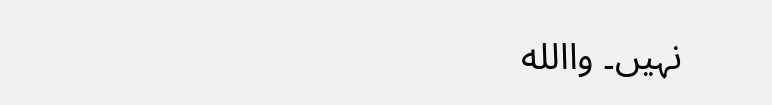نہیں۔ واالله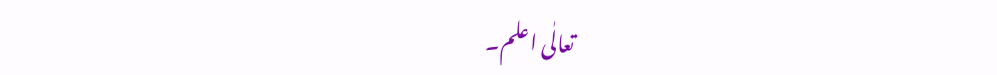تعالٰی اعلم۔